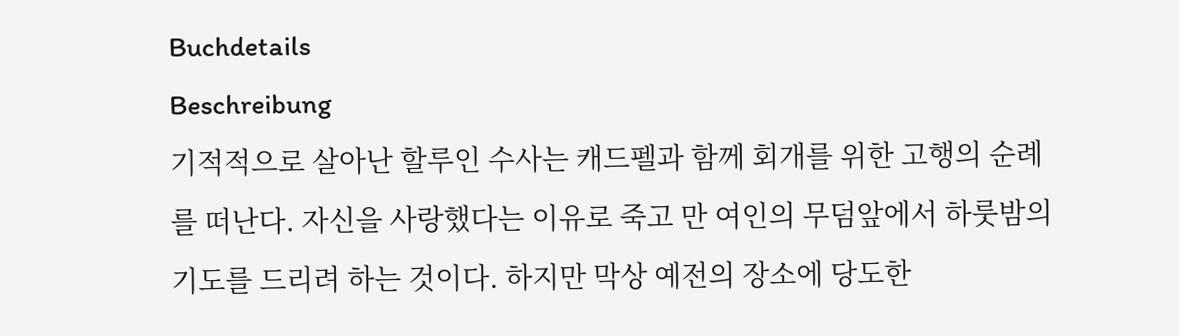Buchdetails
Beschreibung
기적적으로 살아난 할루인 수사는 캐드펠과 함께 회개를 위한 고행의 순례를 떠난다. 자신을 사랑했다는 이유로 죽고 만 여인의 무덤앞에서 하룻밤의 기도를 드리려 하는 것이다. 하지만 막상 예전의 장소에 당도한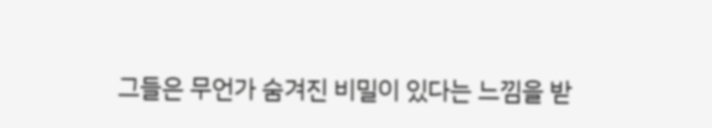그들은 무언가 숨겨진 비밀이 있다는 느낌을 받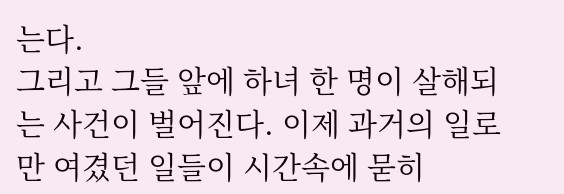는다.
그리고 그들 앞에 하녀 한 명이 살해되는 사건이 벌어진다. 이제 과거의 일로만 여겼던 일들이 시간속에 묻히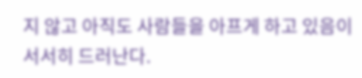지 않고 아직도 사람들을 아프게 하고 있음이 서서히 드러난다.